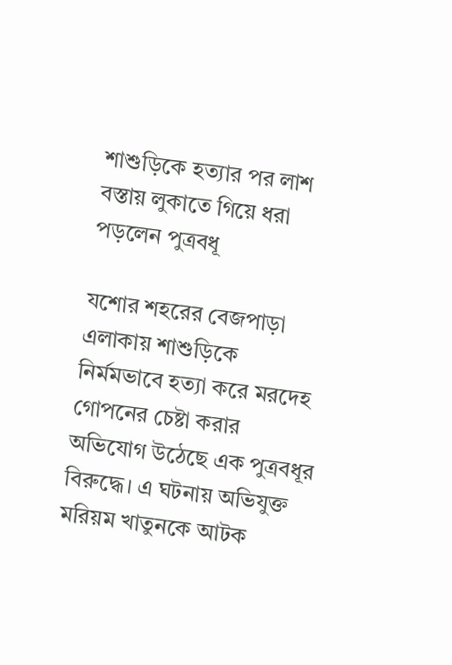শাশুড়িকে হত্যার পর লাশ বস্তায় লুকাতে গিয়ে ধরা পড়লেন পুত্রবধূ

যশোর শহরের বেজপাড়া এলাকায় শাশুড়িকে নির্মমভাবে হত্যা করে মরদেহ গোপনের চেষ্টা করার অভিযোগ উঠেছে এক পুত্রবধূর বিরুদ্ধে। এ ঘটনায় অভিযুক্ত মরিয়ম খাতুনকে আটক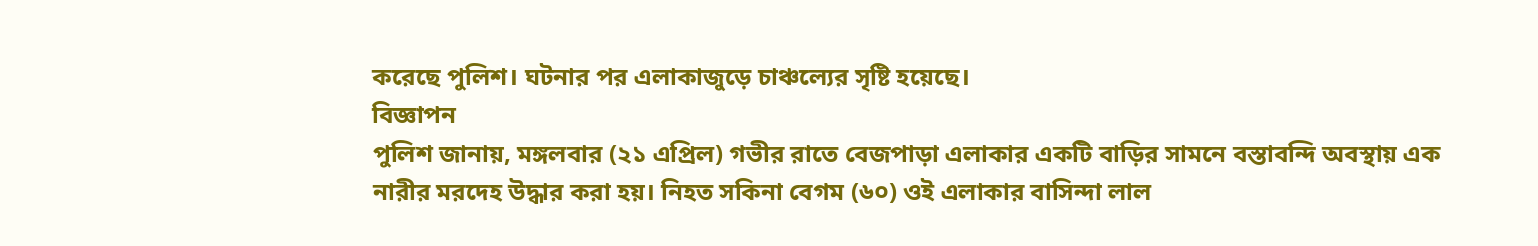করেছে পুলিশ। ঘটনার পর এলাকাজুড়ে চাঞ্চল্যের সৃষ্টি হয়েছে।
বিজ্ঞাপন
পুলিশ জানায়, মঙ্গলবার (২১ এপ্রিল) গভীর রাতে বেজপাড়া এলাকার একটি বাড়ির সামনে বস্তাবন্দি অবস্থায় এক নারীর মরদেহ উদ্ধার করা হয়। নিহত সকিনা বেগম (৬০) ওই এলাকার বাসিন্দা লাল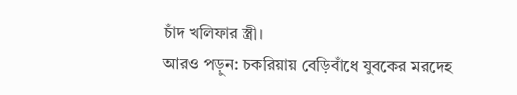চাঁদ খলিফার স্ত্রী।
আরও পড়ুন: চকরিয়ায় বেড়িবাঁধে যুবকের মরদেহ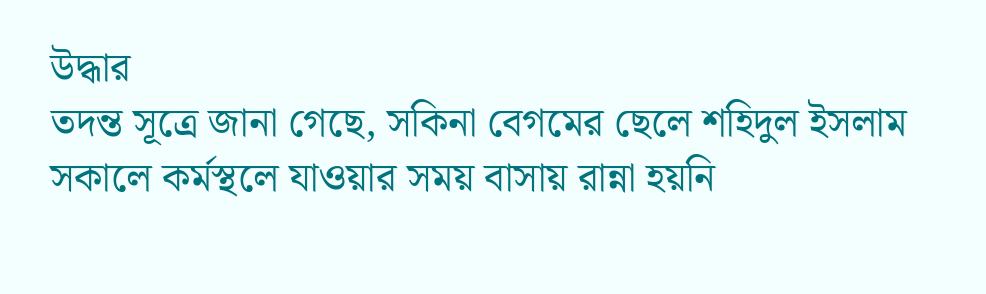উদ্ধার
তদন্ত সূত্রে জানা গেছে, সকিনা বেগমের ছেলে শহিদুল ইসলাম সকালে কর্মস্থলে যাওয়ার সময় বাসায় রান্না হয়নি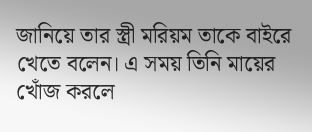জানিয়ে তার স্ত্রী মরিয়ম তাকে বাইরে খেতে বলেন। এ সময় তিনি মায়ের খোঁজ করলে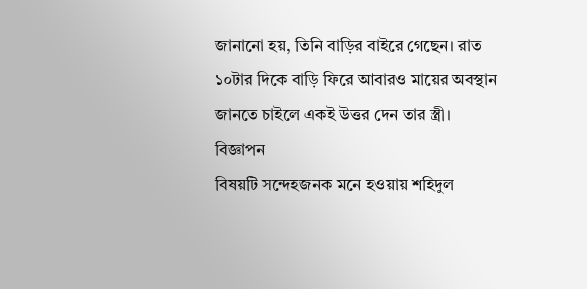জানানো হয়, তিনি বাড়ির বাইরে গেছেন। রাত ১০টার দিকে বাড়ি ফিরে আবারও মায়ের অবস্থান জানতে চাইলে একই উত্তর দেন তার স্ত্রী।
বিজ্ঞাপন
বিষয়টি সন্দেহজনক মনে হওয়ায় শহিদুল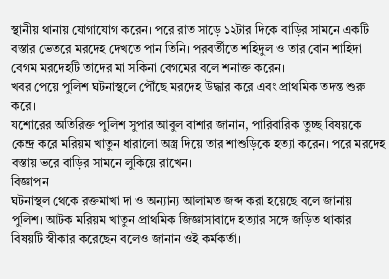স্থানীয় থানায় যোগাযোগ করেন। পরে রাত সাড়ে ১২টার দিকে বাড়ির সামনে একটি বস্তার ভেতরে মরদেহ দেখতে পান তিনি। পরবর্তীতে শহিদুল ও তার বোন শাহিদা বেগম মরদেহটি তাদের মা সকিনা বেগমের বলে শনাক্ত করেন।
খবর পেয়ে পুলিশ ঘটনাস্থলে পৌঁছে মরদেহ উদ্ধার করে এবং প্রাথমিক তদন্ত শুরু করে।
যশোরের অতিরিক্ত পুলিশ সুপার আবুল বাশার জানান, পারিবারিক তুচ্ছ বিষয়কে কেন্দ্র করে মরিয়ম খাতুন ধারালো অস্ত্র দিয়ে তার শাশুড়িকে হত্যা করেন। পরে মরদেহ বস্তায় ভরে বাড়ির সামনে লুকিয়ে রাখেন।
বিজ্ঞাপন
ঘটনাস্থল থেকে রক্তমাখা দা ও অন্যান্য আলামত জব্দ করা হয়েছে বলে জানায় পুলিশ। আটক মরিয়ম খাতুন প্রাথমিক জিজ্ঞাসাবাদে হত্যার সঙ্গে জড়িত থাকার বিষয়টি স্বীকার করেছেন বলেও জানান ওই কর্মকর্তা।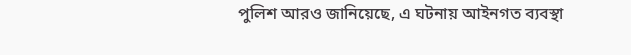পুলিশ আরও জানিয়েছে, এ ঘটনায় আইনগত ব্যবস্থা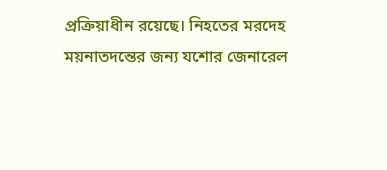প্রক্রিয়াধীন রয়েছে। নিহতের মরদেহ ময়নাতদন্তের জন্য যশোর জেনারেল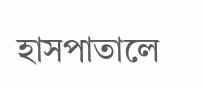হাসপাতালে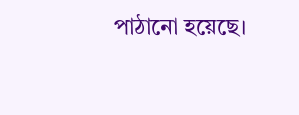পাঠানো হয়েছে।